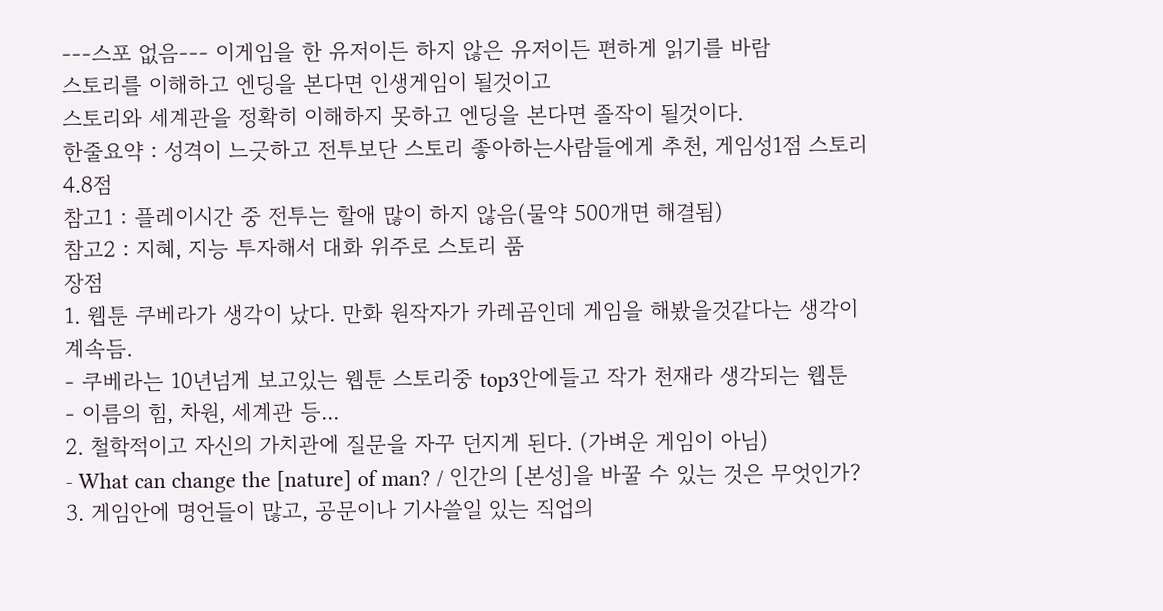---스포 없음--- 이게임을 한 유저이든 하지 않은 유저이든 편하게 읽기를 바람
스토리를 이해하고 엔딩을 본다면 인생게임이 될것이고
스토리와 세계관을 정확히 이해하지 못하고 엔딩을 본다면 졸작이 될것이다.
한줄요약 : 성격이 느긋하고 전투보단 스토리 좋아하는사람들에게 추천, 게임성1점 스토리 4.8점
참고1 : 플레이시간 중 전투는 할애 많이 하지 않음(물약 500개면 해결됨)
참고2 : 지혜, 지능 투자해서 대화 위주로 스토리 품
장점
1. 웹툰 쿠베라가 생각이 났다. 만화 원작자가 카레곰인데 게임을 해봤을것같다는 생각이 계속듬.
- 쿠베라는 10년넘게 보고있는 웹툰 스토리중 top3안에들고 작가 천재라 생각되는 웹툰
- 이름의 힘, 차원, 세계관 등...
2. 철학적이고 자신의 가치관에 질문을 자꾸 던지게 된다. (가벼운 게임이 아님)
- What can change the [nature] of man? / 인간의 [본성]을 바꿀 수 있는 것은 무엇인가?
3. 게임안에 명언들이 많고, 공문이나 기사쓸일 있는 직업의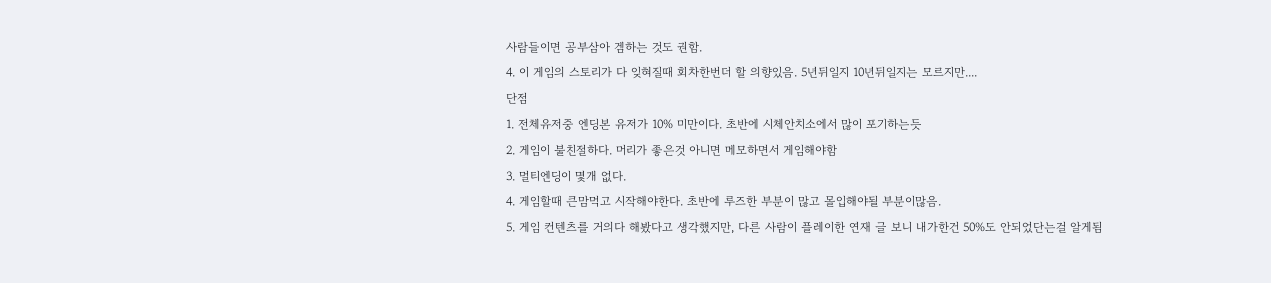사람들이면 공부삼아 겜하는 것도 권함.
4. 이 게임의 스토리가 다 잊혀질때 회차한번더 할 의향있음. 5년뒤일지 10년뒤일지는 모르지만....
단점
1. 전체유저중 엔딩본 유저가 10% 미만이다. 초반에 시체안치소에서 많이 포기하는듯
2. 게임이 불친절하다. 머리가 좋은것 아니면 메모하면서 게임해야함
3. 멀티엔딩이 몇개 없다.
4. 게임할때 큰맘먹고 시작해야한다. 초반에 루즈한 부분이 많고 몰입해야될 부분이많음.
5. 게임 컨텐츠를 거의다 해봤다고 생각했지만, 다른 사람이 플레이한 연재 글 보니 내가한건 50%도 안되었단는걸 알게됨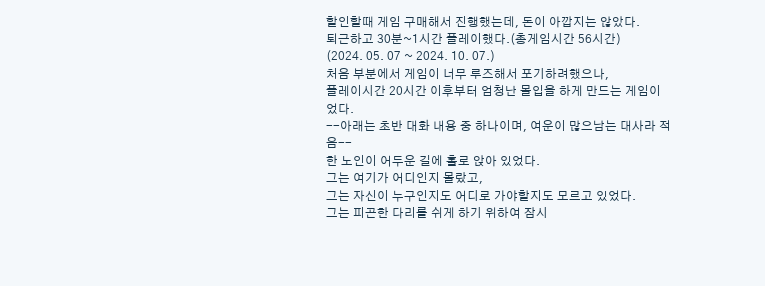할인할때 게임 구매해서 진행했는데, 돈이 아깝지는 않았다.
퇴근하고 30분~1시간 플레이했다.(총게임시간 56시간)
(2024. 05. 07 ~ 2024. 10. 07.)
처음 부분에서 게임이 너무 루즈해서 포기하려했으나,
플레이시간 20시간 이후부터 엄청난 몰입을 하게 만드는 게임이었다.
--아래는 초반 대화 내용 중 하나이며, 여운이 많으남는 대사라 적음--
한 노인이 어두운 길에 홀로 앉아 있었다.
그는 여기가 어디인지 몰랐고,
그는 자신이 누구인지도 어디로 가야할지도 모르고 있었다.
그는 피곤한 다리를 쉬게 하기 위하여 잠시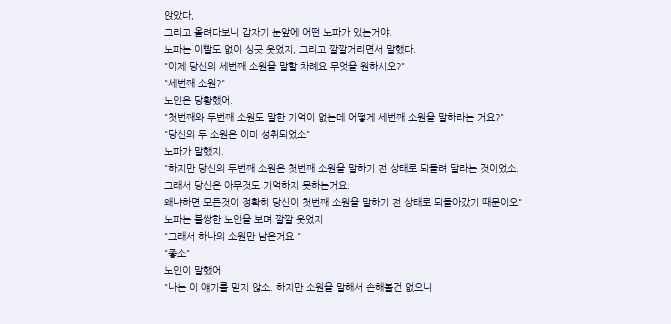앉았다,
그리고 올려다보니 갑자기 눈앞에 어떤 노파가 있는거야.
노파는 이빨도 없이 싱긋 웃었지, 그리고 깔깔거리면서 말했다.
"이제 당신의 세번째 소원을 말할 차례요 무엇을 원하시오?"
"세번째 소원?"
노인은 당황했어.
"첫번째와 두번째 소원도 말한 기억이 없는데 어떻게 세번째 소원을 말하라는 거요?"
"당신의 두 소원은 이미 성취되었소"
노파가 말했지.
"하지만 당신의 두번째 소원은 첫번째 소원을 말하기 전 상태로 되돌려 달라는 것이었소.
그래서 당신은 아무것도 기억하지 못하는거요.
왜냐하면 모든것이 정확히 당신이 첫번째 소원을 말하기 전 상태로 되돌아갔기 때문이오"
노파는 불쌍한 노인을 보며 깔깔 웃었지
"그래서 하나의 소원만 남은거요 "
"좋소"
노인이 말했어
"나는 이 얘기를 믿지 않소. 하지만 소원을 말해서 손해볼건 없으니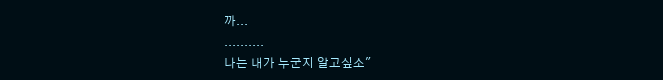까...
..........
나는 내가 누군지 알고싶소"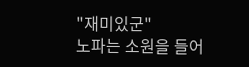"재미있군"
노파는 소원을 들어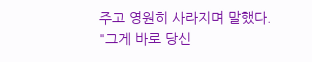주고 영원히 사라지며 말했다.
"그게 바로 당신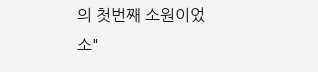의 첫번째 소원이었소"